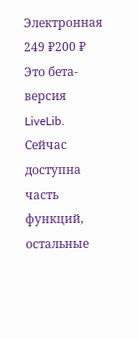Электронная
249 ₽200 ₽
Это бета-версия LiveLib. Сейчас доступна часть функций, остальные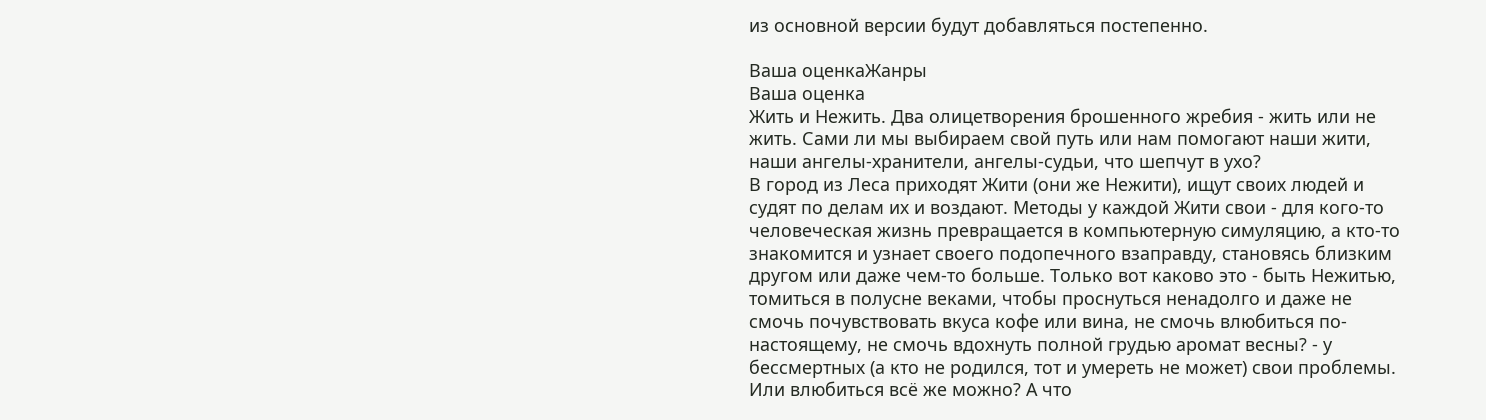из основной версии будут добавляться постепенно.

Ваша оценкаЖанры
Ваша оценка
Жить и Нежить. Два олицетворения брошенного жребия - жить или не жить. Сами ли мы выбираем свой путь или нам помогают наши жити, наши ангелы-хранители, ангелы-судьи, что шепчут в ухо?
В город из Леса приходят Жити (они же Нежити), ищут своих людей и судят по делам их и воздают. Методы у каждой Жити свои - для кого-то человеческая жизнь превращается в компьютерную симуляцию, а кто-то знакомится и узнает своего подопечного взаправду, становясь близким другом или даже чем-то больше. Только вот каково это - быть Нежитью, томиться в полусне веками, чтобы проснуться ненадолго и даже не смочь почувствовать вкуса кофе или вина, не смочь влюбиться по-настоящему, не смочь вдохнуть полной грудью аромат весны? - у бессмертных (а кто не родился, тот и умереть не может) свои проблемы.
Или влюбиться всё же можно? А что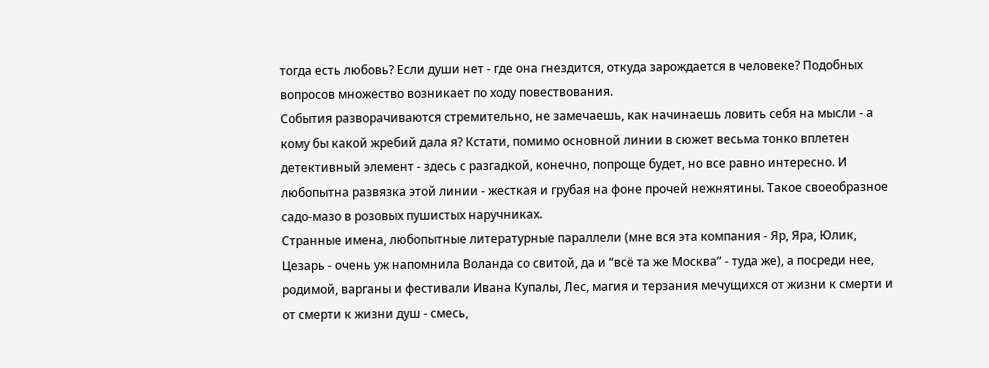тогда есть любовь? Если души нет - где она гнездится, откуда зарождается в человеке? Подобных вопросов множество возникает по ходу повествования.
События разворачиваются стремительно, не замечаешь, как начинаешь ловить себя на мысли - а кому бы какой жребий дала я? Кстати, помимо основной линии в сюжет весьма тонко вплетен детективный элемент - здесь с разгадкой, конечно, попроще будет, но все равно интересно. И любопытна развязка этой линии - жесткая и грубая на фоне прочей нежнятины. Такое своеобразное садо-мазо в розовых пушистых наручниках.
Странные имена, любопытные литературные параллели (мне вся эта компания - Яр, Яра, Юлик, Цезарь - очень уж напомнила Воланда со свитой, да и “всё та же Москва” - туда же), а посреди нее, родимой, варганы и фестивали Ивана Купалы, Лес, магия и терзания мечущихся от жизни к смерти и от смерти к жизни душ - смесь,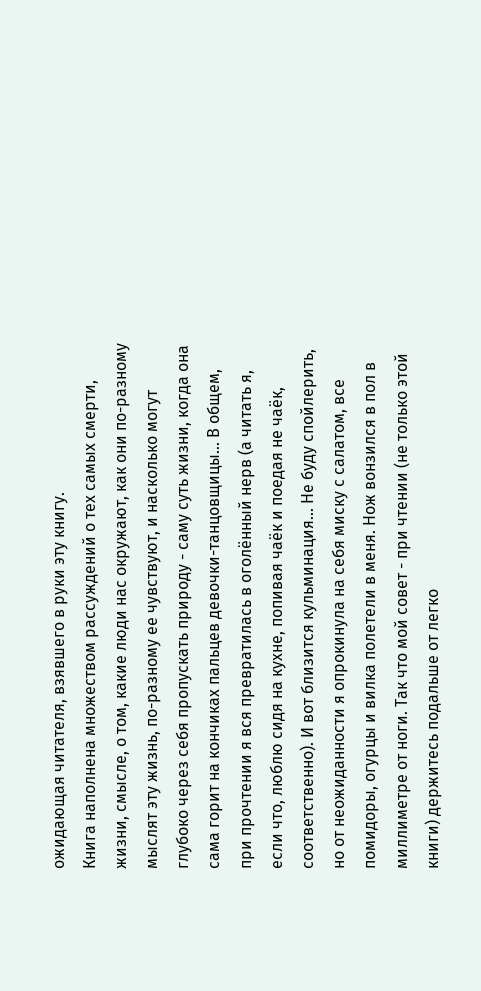ожидающая читателя, взявшего в руки эту книгу.
Книга наполнена множеством рассуждений о тех самых смерти, жизни, смысле, о том, какие люди нас окружают, как они по-разному мыслят эту жизнь, по-разному ее чувствуют, и насколько могут глубоко через себя пропускать природу - саму суть жизни, когда она сама горит на кончиках пальцев девочки-танцовщицы... В общем, при прочтении я вся превратилась в оголённый нерв (а читать я, если что, люблю сидя на кухне, попивая чаёк и поедая не чаёк, соответственно). И вот близится кульминация... Не буду спойлерить, но от неожиданности я опрокинула на себя миску с салатом, все помидоры, огурцы и вилка полетели в меня. Нож вонзился в пол в миллиметре от ноги. Так что мой совет - при чтении (не только этой книги) держитесь подальше от легко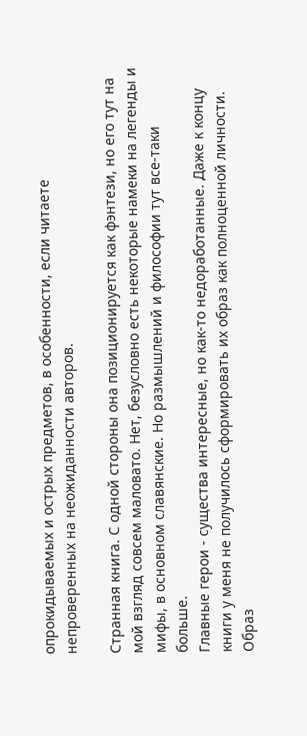опрокидываемых и острых предметов, в особенности, если читаете непроверенных на неожиданности авторов.

Странная книга. С одной стороны она позиционируется как фэнтези, но его тут на мой взгляд совсем маловато. Нет, безусловно есть некоторые намеки на легенды и мифы, в основном славянские. Но размышлений и философии тут все-таки больше.
Главные герои - существа интересные, но как-то недоработанные. Даже к концу книги у меня не получилось сформировать их образ как полноценной личности. Образ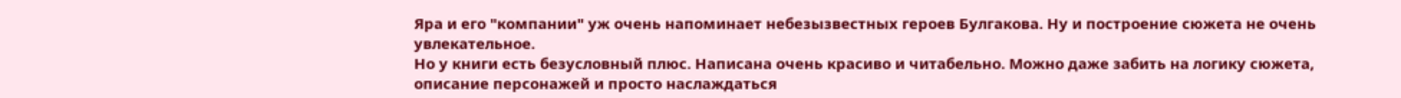Яра и его "компании" уж очень напоминает небезызвестных героев Булгакова. Ну и построение сюжета не очень увлекательное.
Но у книги есть безусловный плюс. Написана очень красиво и читабельно. Можно даже забить на логику сюжета, описание персонажей и просто наслаждаться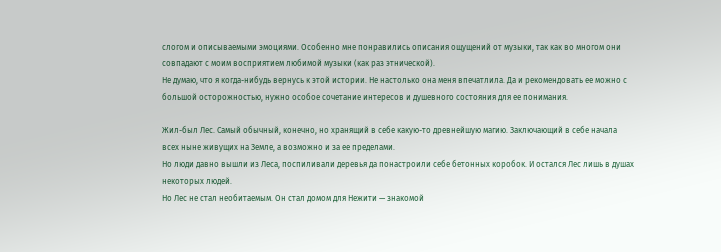слогом и описываемыми эмоциями. Особенно мне понравились описания ощущений от музыки, так как во многом они совпадают с моим восприятием любимой музыки (как раз этнической).
Не думаю, что я когда-нибудь вернусь к этой истории. Не настолько она меня впечатлила. Да и рекомендовать ее можно с большой осторожностью, нужно особое сочетание интересов и душевного состояния для ее понимания.

Жил-был Лес. Самый обычный, конечно, но хранящий в себе какую-то древнейшую магию. Заключающий в себе начала всех ныне живущих на Земле, а возможно и за ее пределами.
Но люди давно вышли из Леса, поспиливали деревья да понастроили себе бетонных коробок. И остался Лес лишь в душах некоторых людей.
Но Лес не стал необитаемым. Он стал домом для Нежити — знакомой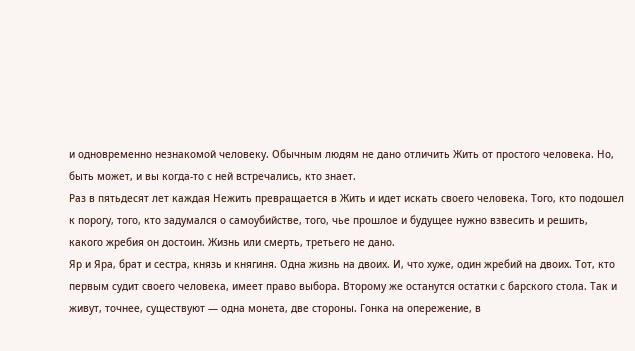и одновременно незнакомой человеку. Обычным людям не дано отличить Жить от простого человека. Но, быть может, и вы когда-то с ней встречались, кто знает.
Раз в пятьдесят лет каждая Нежить превращается в Жить и идет искать своего человека. Того, кто подошел к порогу, того, кто задумался о самоубийстве, того, чье прошлое и будущее нужно взвесить и решить, какого жребия он достоин. Жизнь или смерть, третьего не дано.
Яр и Яра, брат и сестра, князь и княгиня. Одна жизнь на двоих. И, что хуже, один жребий на двоих. Тот, кто первым судит своего человека, имеет право выбора. Второму же останутся остатки с барского стола. Так и живут, точнее, существуют — одна монета, две стороны. Гонка на опережение, в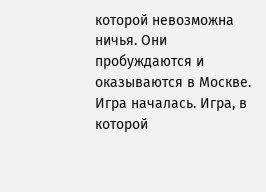которой невозможна ничья. Они пробуждаются и оказываются в Москве. Игра началась. Игра, в которой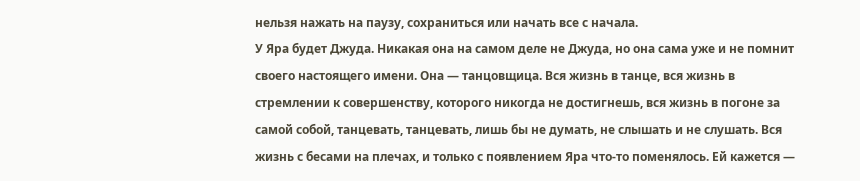нельзя нажать на паузу, сохраниться или начать все с начала.
У Яра будет Джуда. Никакая она на самом деле не Джуда, но она сама уже и не помнит своего настоящего имени. Она — танцовщица. Вся жизнь в танце, вся жизнь в стремлении к совершенству, которого никогда не достигнешь, вся жизнь в погоне за самой собой, танцевать, танцевать, лишь бы не думать, не слышать и не слушать. Вся жизнь с бесами на плечах, и только с появлением Яра что-то поменялось. Ей кажется —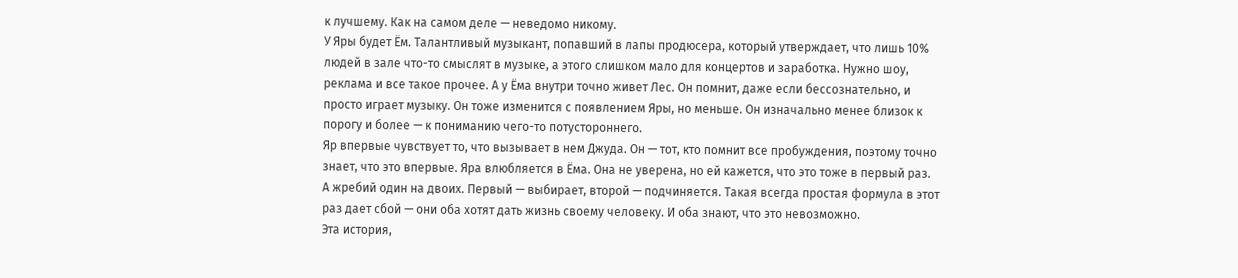к лучшему. Как на самом деле — неведомо никому.
У Яры будет Ём. Талантливый музыкант, попавший в лапы продюсера, который утверждает, что лишь 10% людей в зале что-то смыслят в музыке, а этого слишком мало для концертов и заработка. Нужно шоу, реклама и все такое прочее. А у Ёма внутри точно живет Лес. Он помнит, даже если бессознательно, и просто играет музыку. Он тоже изменится с появлением Яры, но меньше. Он изначально менее близок к порогу и более — к пониманию чего-то потустороннего.
Яр впервые чувствует то, что вызывает в нем Джуда. Он — тот, кто помнит все пробуждения, поэтому точно знает, что это впервые. Яра влюбляется в Ёма. Она не уверена, но ей кажется, что это тоже в первый раз.
А жребий один на двоих. Первый — выбирает, второй — подчиняется. Такая всегда простая формула в этот раз дает сбой — они оба хотят дать жизнь своему человеку. И оба знают, что это невозможно.
Эта история,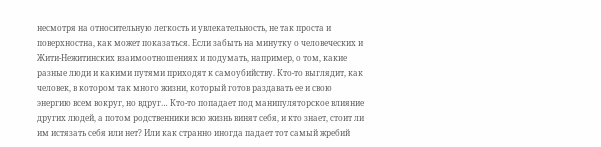несмотря на относительную легкость и увлекательность, не так проста и поверхностна, как может показаться. Если забыть на минутку о человеческих и Жити-Нежитинских взаимоотношениях и подумать, например, о том, какие разные люди и какими путями приходят к самоубийству. Кто-то выглядит, как человек, в котором так много жизни, который готов раздавать ее и свою энергию всем вокруг, но вдруг… Кто-то попадает под манипуляторское влияние других людей, а потом родственники всю жизнь винят себя, и кто знает, стоит ли им истязать себя или нет? Или как странно иногда падает тот самый жребий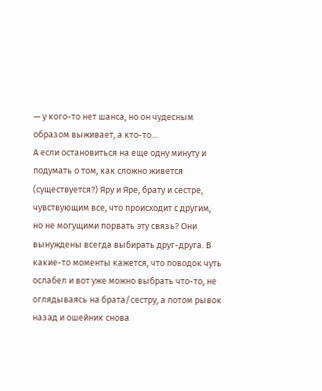— у кого-то нет шанса, но он чудесным образом выживает, а кто-то…
А если остановиться на еще одну минуту и подумать о том, как сложно живется (существуется?) Яру и Яре, брату и сестре, чувствующим все, что происходит с другим, но не могущими порвать эту связь? Они вынуждены всегда выбирать друг-друга. В какие-то моменты кажется, что поводок чуть ослабел и вот уже можно выбрать что-то, не оглядываясь на брата/сестру, а потом рывок назад и ошейник снова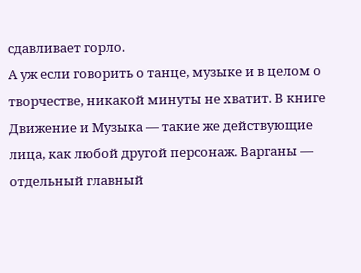сдавливает горло.
А уж если говорить о танце, музыке и в целом о творчестве, никакой минуты не хватит. В книге Движение и Музыка — такие же действующие лица, как любой другой персонаж. Варганы — отдельный главный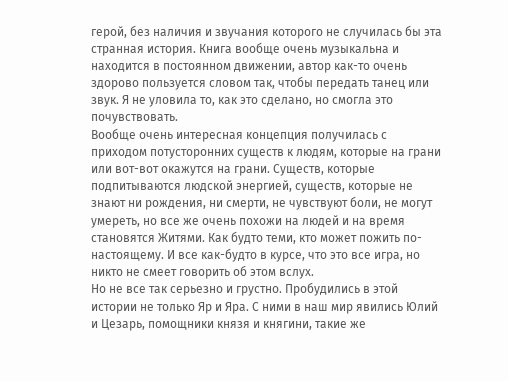герой, без наличия и звучания которого не случилась бы эта странная история. Книга вообще очень музыкальна и находится в постоянном движении, автор как-то очень здорово пользуется словом так, чтобы передать танец или звук. Я не уловила то, как это сделано, но смогла это почувствовать.
Вообще очень интересная концепция получилась с приходом потусторонних существ к людям, которые на грани или вот-вот окажутся на грани. Существ, которые подпитываются людской энергией, существ, которые не знают ни рождения, ни смерти, не чувствуют боли, не могут умереть, но все же очень похожи на людей и на время становятся Житями. Как будто теми, кто может пожить по-настоящему. И все как-будто в курсе, что это все игра, но никто не смеет говорить об этом вслух.
Но не все так серьезно и грустно. Пробудились в этой истории не только Яр и Яра. С ними в наш мир явились Юлий и Цезарь, помощники князя и княгини, такие же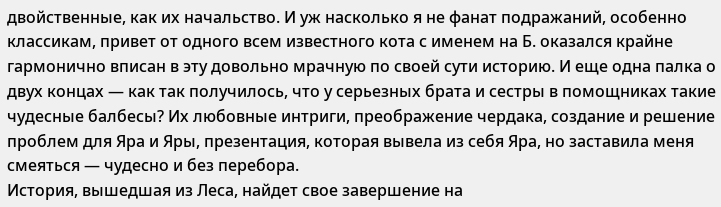двойственные, как их начальство. И уж насколько я не фанат подражаний, особенно классикам, привет от одного всем известного кота с именем на Б. оказался крайне гармонично вписан в эту довольно мрачную по своей сути историю. И еще одна палка о двух концах — как так получилось, что у серьезных брата и сестры в помощниках такие чудесные балбесы? Их любовные интриги, преображение чердака, создание и решение проблем для Яра и Яры, презентация, которая вывела из себя Яра, но заставила меня смеяться — чудесно и без перебора.
История, вышедшая из Леса, найдет свое завершение на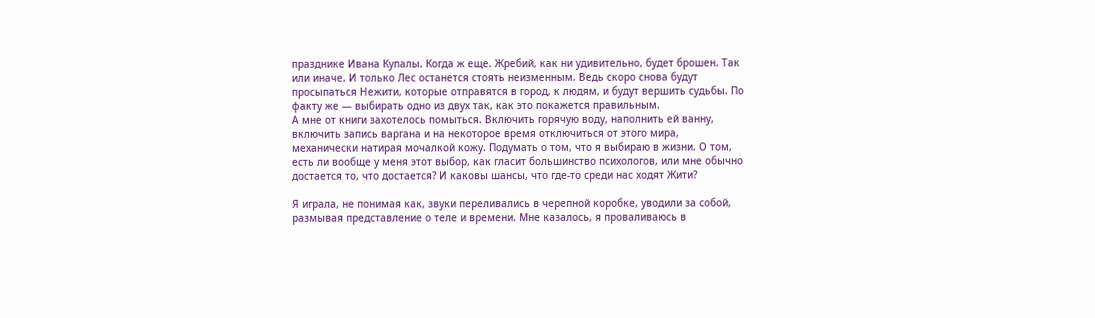празднике Ивана Купалы. Когда ж еще. Жребий, как ни удивительно, будет брошен. Так или иначе. И только Лес останется стоять неизменным. Ведь скоро снова будут просыпаться Нежити, которые отправятся в город, к людям, и будут вершить судьбы. По факту же — выбирать одно из двух так, как это покажется правильным.
А мне от книги захотелось помыться. Включить горячую воду, наполнить ей ванну, включить запись варгана и на некоторое время отключиться от этого мира, механически натирая мочалкой кожу. Подумать о том, что я выбираю в жизни. О том, есть ли вообще у меня этот выбор, как гласит большинство психологов, или мне обычно достается то, что достается? И каковы шансы, что где-то среди нас ходят Жити?

Я играла, не понимая как, звуки переливались в черепной коробке, уводили за собой, размывая представление о теле и времени. Мне казалось, я проваливаюсь в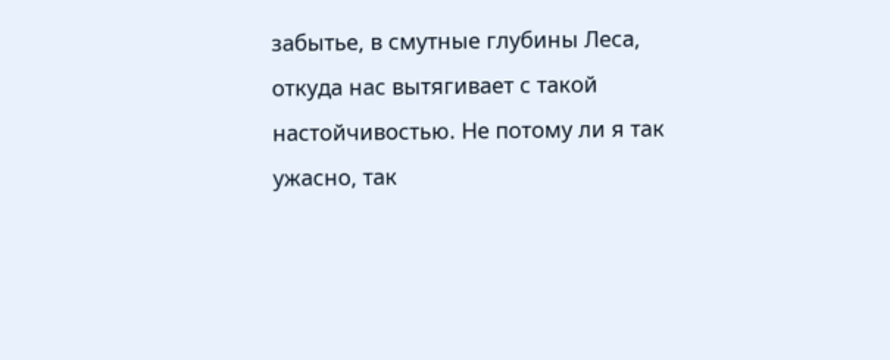забытье, в смутные глубины Леса, откуда нас вытягивает с такой настойчивостью. Не потому ли я так ужасно, так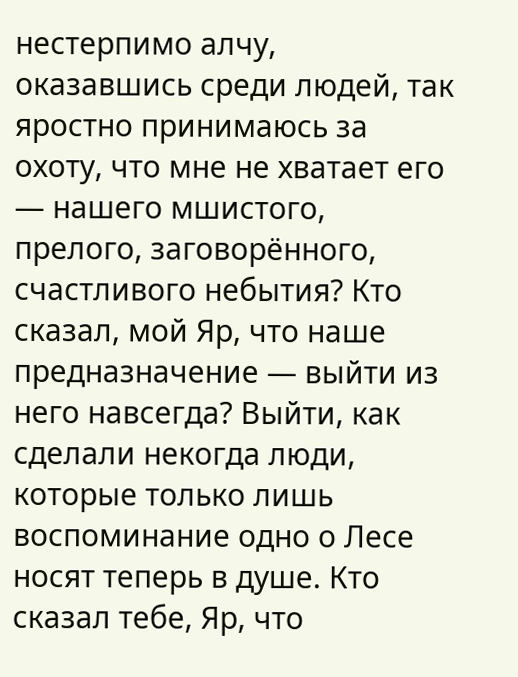нестерпимо алчу, оказавшись среди людей, так яростно принимаюсь за охоту, что мне не хватает его — нашего мшистого, прелого, заговорённого, счастливого небытия? Кто сказал, мой Яр, что наше предназначение — выйти из него навсегда? Выйти, как сделали некогда люди, которые только лишь воспоминание одно о Лесе носят теперь в душе. Кто сказал тебе, Яр, что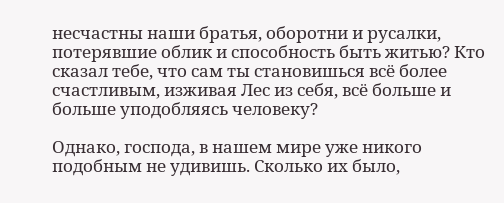несчастны наши братья, оборотни и русалки, потерявшие облик и способность быть житью? Кто сказал тебе, что сам ты становишься всё более счастливым, изживая Лес из себя, всё больше и больше уподобляясь человеку?

Однако, господа, в нашем мире уже никого подобным не удивишь. Сколько их было,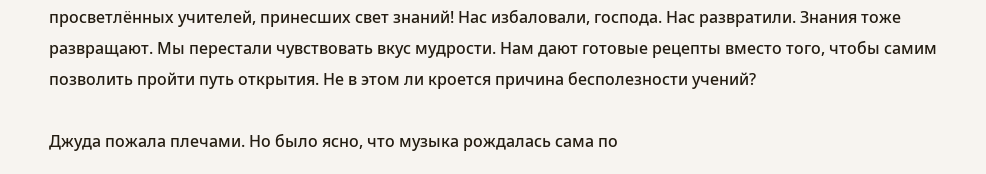просветлённых учителей, принесших свет знаний! Нас избаловали, господа. Нас развратили. Знания тоже развращают. Мы перестали чувствовать вкус мудрости. Нам дают готовые рецепты вместо того, чтобы самим позволить пройти путь открытия. Не в этом ли кроется причина бесполезности учений?

Джуда пожала плечами. Но было ясно, что музыка рождалась сама по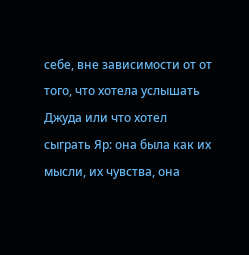себе, вне зависимости от от того, что хотела услышать Джуда или что хотел сыграть Яр: она была как их мысли, их чувства, она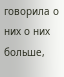говорила о них о них больше,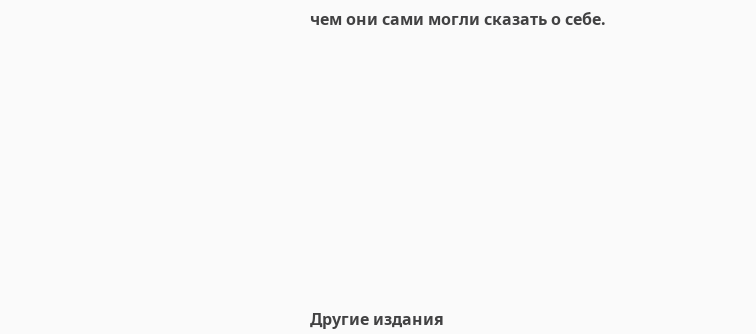чем они сами могли сказать о себе.














Другие издания